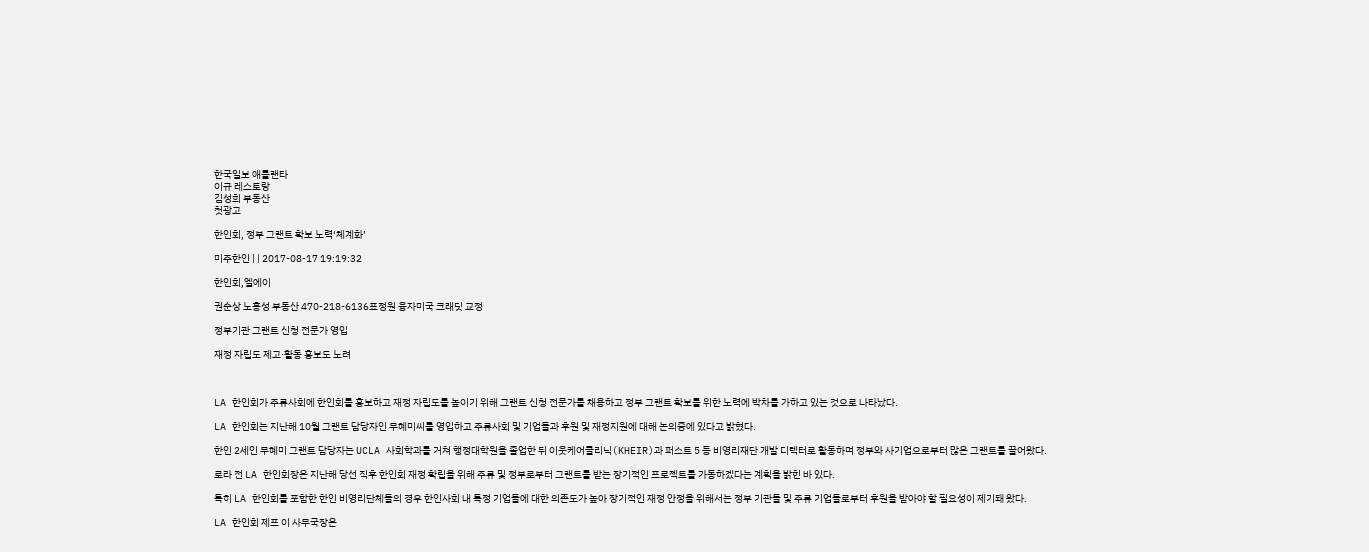한국일보 애틀랜타
이규 레스토랑
김성희 부동산
첫광고

한인회, 정부 그랜트 확보 노력‘체계화’

미주한인 | | 2017-08-17 19:19:32

한인회,엘에이

권순상 노흥성 부동산 470-218-6136표정원 융자미국 크래딧 교정

정부기관 그랜트 신청 전문가 영입

재정 자립도 제고·활동 홍보도 노려



LA 한인회가 주류사회에 한인회를 홍보하고 재정 자립도를 높이기 위해 그랜트 신청 전문가를 채용하고 정부 그랜트 확보를 위한 노력에 박차를 가하고 있는 것으로 나타났다.

LA 한인회는 지난해 10월 그랜트 담당자인 무혜미씨를 영입하고 주류사회 및 기업들과 후원 및 재정지원에 대해 논의중에 있다고 밝혔다.

한인 2세인 무혜미 그랜트 담당자는 UCLA 사회학과를 거쳐 행정대학원을 졸업한 뒤 이웃케어클리닉(KHEIR)과 퍼스트 5 등 비영리재단 개발 디렉터로 활동하며 정부와 사기업으로부터 많은 그랜트를 끌어왔다.

로라 전 LA 한인회장은 지난해 당선 직후 한인회 재정 확립을 위해 주류 및 정부로부터 그랜트를 받는 장기적인 프로젝트를 가동하겠다는 계획을 밝힌 바 있다.

특히 LA 한인회를 포함한 한인 비영리단체들의 경우 한인사회 내 특정 기업들에 대한 의존도가 높아 장기적인 재정 안정을 위해서는 정부 기관들 및 주류 기업들로부터 후원을 받아야 할 필요성이 제기돼 왔다.

LA 한인회 제프 이 사무국장은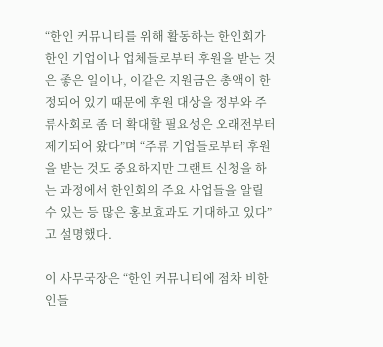“한인 커뮤니티를 위해 활동하는 한인회가 한인 기업이나 업체들로부터 후원을 받는 것은 좋은 일이나, 이같은 지원금은 총액이 한정되어 있기 때문에 후원 대상을 정부와 주류사회로 좀 더 확대할 필요성은 오래전부터 제기되어 왔다”며 “주류 기업들로부터 후원을 받는 것도 중요하지만 그랜트 신청을 하는 과정에서 한인회의 주요 사업들을 알릴 수 있는 등 많은 홍보효과도 기대하고 있다”고 설명했다.

이 사무국장은 “한인 커뮤니티에 점차 비한인들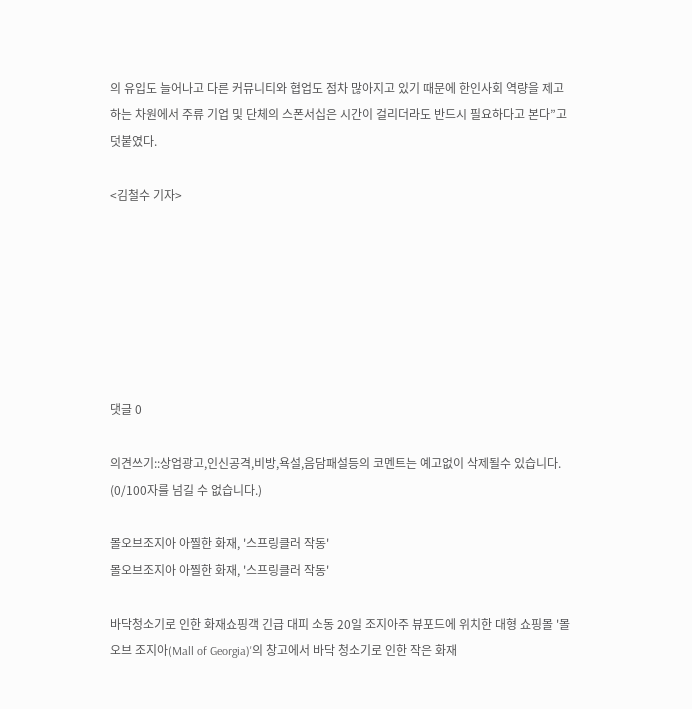의 유입도 늘어나고 다른 커뮤니티와 협업도 점차 많아지고 있기 때문에 한인사회 역량을 제고하는 차원에서 주류 기업 및 단체의 스폰서십은 시간이 걸리더라도 반드시 필요하다고 본다”고 덧붙였다.

<김철수 기자>







댓글 0

의견쓰기::상업광고,인신공격,비방,욕설,음담패설등의 코멘트는 예고없이 삭제될수 있습니다. (0/100자를 넘길 수 없습니다.)

몰오브조지아 아찔한 화재, '스프링클러 작동'
몰오브조지아 아찔한 화재, '스프링클러 작동'

바닥청소기로 인한 화재쇼핑객 긴급 대피 소동 20일 조지아주 뷰포드에 위치한 대형 쇼핑몰 '몰 오브 조지아(Mall of Georgia)'의 창고에서 바닥 청소기로 인한 작은 화재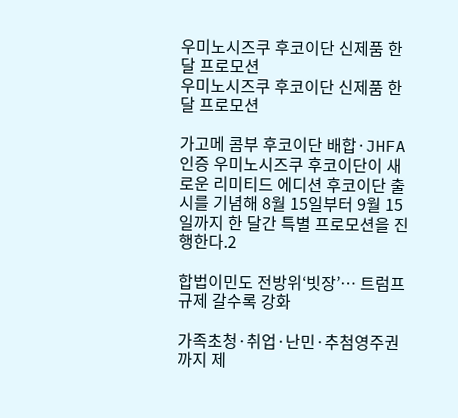우미노시즈쿠 후코이단 신제품 한달 프로모션
우미노시즈쿠 후코이단 신제품 한달 프로모션

가고메 콤부 후코이단 배합·JHFA 인증 우미노시즈쿠 후코이단이 새로운 리미티드 에디션 후코이단 출시를 기념해 8월 15일부터 9월 15일까지 한 달간 특별 프로모션을 진행한다.2

합법이민도 전방위‘빗장’… 트럼프 규제 갈수록 강화

가족초청·취업·난민·추첨영주권까지 제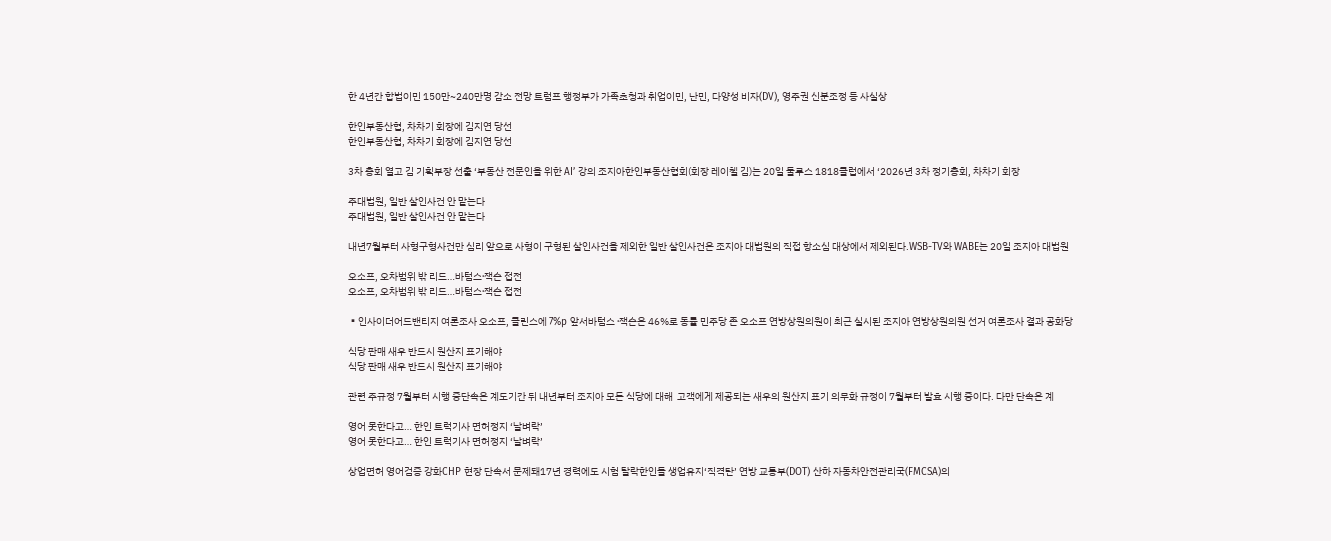한 4년간 합법이민 150만~240만명 감소 전망 트럼프 행정부가 가족초청과 취업이민, 난민, 다양성 비자(DV), 영주권 신분조정 등 사실상

한인부동산협, 차차기 회장에 김지연 당선
한인부동산협, 차차기 회장에 김지연 당선

3차 총회 열고 김 기획부장 선출 ‘부동산 전문인을 위한 AI’ 강의 조지아한인부동산협회(회장 레이첼 김)는 20일 둘루스 1818클럽에서 ‘2026년 3차 정기총회, 차차기 회장

주대법원, 일반 살인사건 안 맡는다
주대법원, 일반 살인사건 안 맡는다

내년7월부터 사형구형사건만 심리 앞으로 사형이 구형된 살인사건을 제외한 일반 살인사건은 조지아 대법원의 직접 항소심 대상에서 제외된다.WSB-TV와 WABE는 20일 조지아 대법원

오소프, 오차범위 밖 리드…바텀스∙잭슨 접전
오소프, 오차범위 밖 리드…바텀스∙잭슨 접전

▪인사이더어드밴티지 여론조사 오소프, 콜린스에 7%p 앞서바텀스 ∙잭슨은 46%로 동률 민주당 존 오소프 연방상원의원이 최근 실시된 조지아 연방상원의원 선거 여론조사 결과 공화당

식당 판매 새우 반드시 원산지 표기해야
식당 판매 새우 반드시 원산지 표기해야

관련 주규정 7월부터 시행 중단속은 계도기간 뒤 내년부터 조지아 모든 식당에 대해  고객에게 제공되는 새우의 원산지 표기 의무화 규정이 7월부터 발효 시행 중이다. 다만 단속은 계

영어 못한다고… 한인 트럭기사 면허정지 ‘날벼락’
영어 못한다고… 한인 트럭기사 면허정지 ‘날벼락’

상업면허 영어검증 강화CHP 현장 단속서 문제돼17년 경력에도 시험 탈락한인들 생업유지‘직격탄’ 연방 교통부(DOT) 산하 자동차안전관리국(FMCSA)의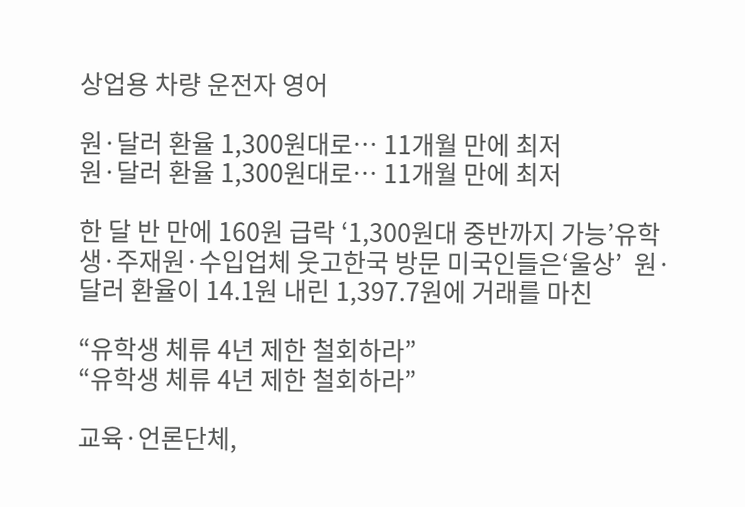상업용 차량 운전자 영어

원·달러 환율 1,300원대로… 11개월 만에 최저
원·달러 환율 1,300원대로… 11개월 만에 최저

한 달 반 만에 160원 급락 ‘1,300원대 중반까지 가능’유학생·주재원·수입업체 웃고한국 방문 미국인들은‘울상’  원·달러 환율이 14.1원 내린 1,397.7원에 거래를 마친

“유학생 체류 4년 제한 철회하라”
“유학생 체류 4년 제한 철회하라”

교육·언론단체,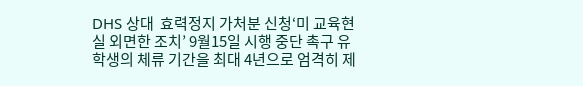DHS 상대  효력정지 가처분 신청‘미 교육현실 외면한 조치’ 9월15일 시행 중단 촉구 유학생의 체류 기간을 최대 4년으로 엄격히 제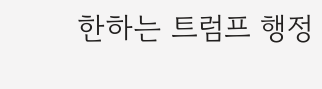한하는 트럼프 행정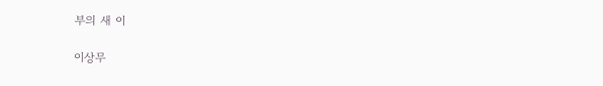부의 새 이

이상무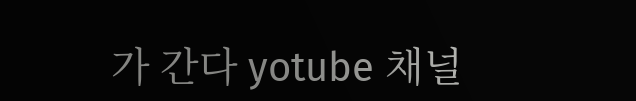가 간다 yotube 채널